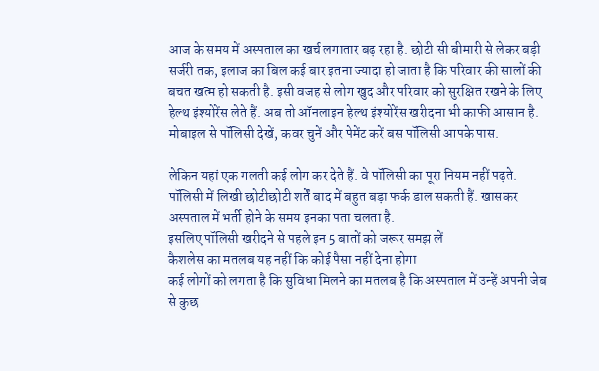आज के समय में अस्पताल का खर्च लगातार बढ़ रहा है. छोटी सी बीमारी से लेकर बड़ी सर्जरी तक, इलाज का बिल कई बार इतना ज्यादा हो जाता है कि परिवार की सालों की बचत खत्म हो सकती है. इसी वजह से लोग खुद और परिवार को सुरक्षित रखने के लिए हेल्थ इंश्योरेंस लेते हैं. अब तो ऑनलाइन हेल्थ इंश्योरेंस खरीदना भी काफी आसान है. मोबाइल से पॉलिसी देखें, कवर चुनें और पेमेंट करें बस पॉलिसी आपके पास.

लेकिन यहां एक गलती कई लोग कर देते हैं. वे पॉलिसी का पूरा नियम नहीं पढ़ते. पॉलिसी में लिखी छोटीछोटी शर्तें बाद में बहुत बड़ा फर्क डाल सकती हैं. खासकर अस्पताल में भर्ती होने के समय इनका पता चलता है.
इसलिए पॉलिसी खरीदने से पहले इन 5 बातों को जरूर समझ लें
कैशलेस का मतलब यह नहीं कि कोई पैसा नहीं देना होगा
कई लोगों को लगता है कि सुविधा मिलने का मतलब है कि अस्पताल में उन्हें अपनी जेब से कुछ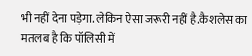भी नहीं देना पड़ेगा. लेकिन ऐसा जरूरी नहीं है.कैशलेस का मतलब है कि पॉलिसी में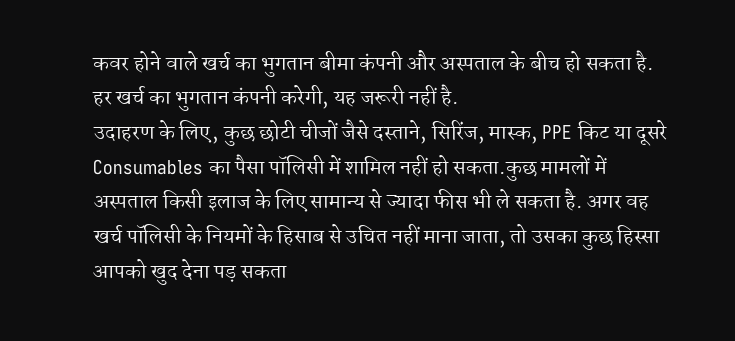कवर होने वाले खर्च का भुगतान बीमा कंपनी और अस्पताल के बीच हो सकता है. हर खर्च का भुगतान कंपनी करेगी, यह जरूरी नहीं है.
उदाहरण के लिए, कुछ छोटी चीजों जैसे दस्ताने, सिरिंज, मास्क, PPE किट या दूसरे Consumables का पैसा पॉलिसी में शामिल नहीं हो सकता.कुछ मामलों में अस्पताल किसी इलाज के लिए सामान्य से ज्यादा फीस भी ले सकता है. अगर वह खर्च पॉलिसी के नियमों के हिसाब से उचित नहीं माना जाता, तो उसका कुछ हिस्सा आपको खुद देना पड़ सकता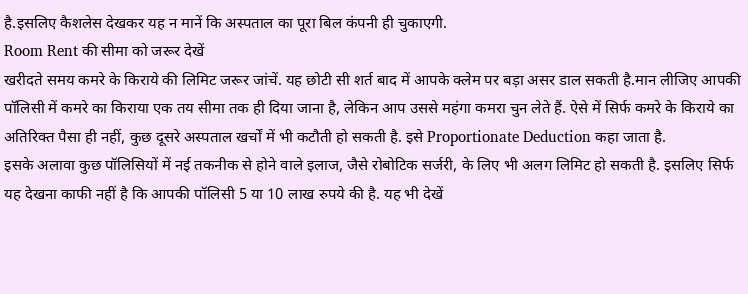है.इसलिए कैशलेस देखकर यह न मानें कि अस्पताल का पूरा बिल कंपनी ही चुकाएगी.
Room Rent की सीमा को जरूर देखें
खरीदते समय कमरे के किराये की लिमिट जरूर जांचें. यह छोटी सी शर्त बाद में आपके क्लेम पर बड़ा असर डाल सकती है.मान लीजिए आपकी पॉलिसी में कमरे का किराया एक तय सीमा तक ही दिया जाना है, लेकिन आप उससे महंगा कमरा चुन लेते हैं. ऐसे में सिर्फ कमरे के किराये का अतिरिक्त पैसा ही नहीं, कुछ दूसरे अस्पताल खर्चों में भी कटौती हो सकती है. इसे Proportionate Deduction कहा जाता है.
इसके अलावा कुछ पॉलिसियों में नई तकनीक से होने वाले इलाज, जैसे रोबोटिक सर्जरी, के लिए भी अलग लिमिट हो सकती है. इसलिए सिर्फ यह देखना काफी नहीं है कि आपकी पॉलिसी 5 या 10 लाख रुपये की है. यह भी देखें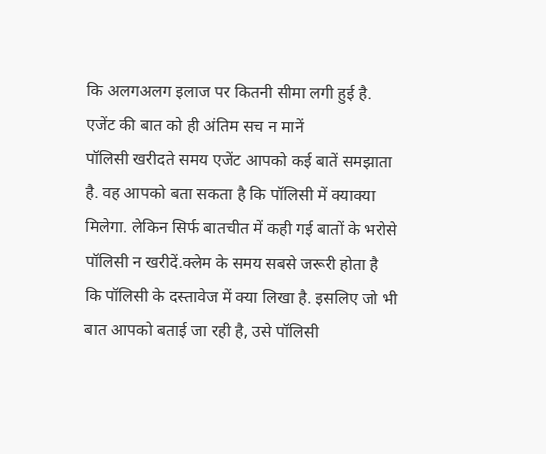कि अलगअलग इलाज पर कितनी सीमा लगी हुई है.
एजेंट की बात को ही अंतिम सच न मानें
पॉलिसी खरीदते समय एजेंट आपको कई बातें समझाता है. वह आपको बता सकता है कि पॉलिसी में क्याक्या मिलेगा. लेकिन सिर्फ बातचीत में कही गई बातों के भरोसे पॉलिसी न खरीदें.क्लेम के समय सबसे जरूरी होता है कि पॉलिसी के दस्तावेज में क्या लिखा है. इसलिए जो भी बात आपको बताई जा रही है, उसे पॉलिसी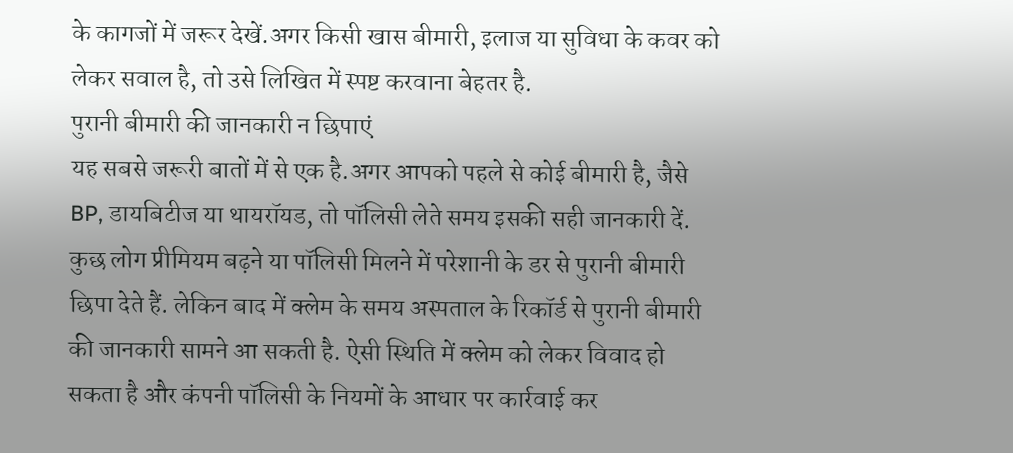के कागजों में जरूर देखें.अगर किसी खास बीमारी, इलाज या सुविधा के कवर को लेकर सवाल है, तो उसे लिखित में स्पष्ट करवाना बेहतर है.
पुरानी बीमारी की जानकारी न छिपाएं
यह सबसे जरूरी बातों में से एक है.अगर आपको पहले से कोई बीमारी है, जैसे BP, डायबिटीज या थायरॉयड, तो पॉलिसी लेते समय इसकी सही जानकारी दें.
कुछ लोग प्रीमियम बढ़ने या पॉलिसी मिलने में परेशानी के डर से पुरानी बीमारी छिपा देते हैं. लेकिन बाद में क्लेम के समय अस्पताल के रिकॉर्ड से पुरानी बीमारी की जानकारी सामने आ सकती है. ऐसी स्थिति में क्लेम को लेकर विवाद हो सकता है और कंपनी पॉलिसी के नियमों के आधार पर कार्रवाई कर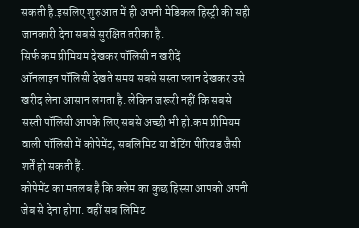सकती है.इसलिए शुरुआत में ही अपनी मेडिकल हिस्ट्री की सही जानकारी देना सबसे सुरक्षित तरीका है.
सिर्फ कम प्रीमियम देखकर पॉलिसी न खरीदें
ऑनलाइन पॉलिसी देखते समय सबसे सस्ता प्लान देखकर उसे खरीद लेना आसान लगता है. लेकिन जरूरी नहीं कि सबसे सस्ती पॉलिसी आपके लिए सबसे अच्छी भी हो.कम प्रीमियम वाली पॉलिसी में कोपेमेंट, सबलिमिट या वेटिंग पीरियड जैसी शर्तें हो सकती हैं.
कोपेमेंट का मतलब है कि क्लेम का कुछ हिस्सा आपको अपनी जेब से देना होगा. वहीं सब लिमिट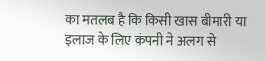का मतलब है कि किसी खास बीमारी या इलाज के लिए कंपनी ने अलग से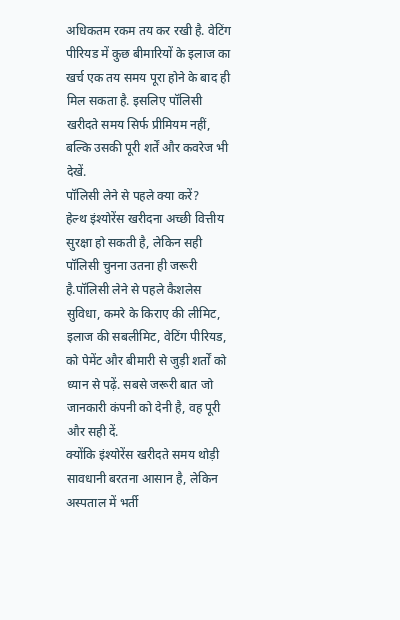अधिकतम रकम तय कर रखी है. वेटिंग पीरियड में कुछ बीमारियों के इलाज का खर्च एक तय समय पूरा होने के बाद ही मिल सकता है. इसलिए पॉलिसी खरीदते समय सिर्फ प्रीमियम नहीं, बल्कि उसकी पूरी शर्तें और कवरेज भी देखें.
पॉलिसी लेने से पहले क्या करें?
हेल्थ इंश्योरेंस खरीदना अच्छी वित्तीय सुरक्षा हो सकती है, लेकिन सही पॉलिसी चुनना उतना ही जरूरी है.पॉलिसी लेने से पहले कैशलेस सुविधा, कमरे के किराए की लीमिट, इलाज की सबलीमिट, वेटिंग पीरियड, को पेमेंट और बीमारी से जुड़ी शर्तों को ध्यान से पढ़ें. सबसे जरूरी बात जो जानकारी कंपनी को देनी है, वह पूरी और सही दें.
क्योंकि इंश्योरेंस खरीदते समय थोड़ी सावधानी बरतना आसान है, लेकिन अस्पताल में भर्ती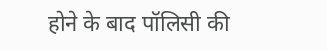होने के बाद पॉलिसी की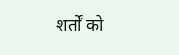शर्तों को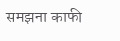समझना काफी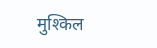मुश्किल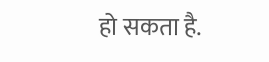हो सकता है.